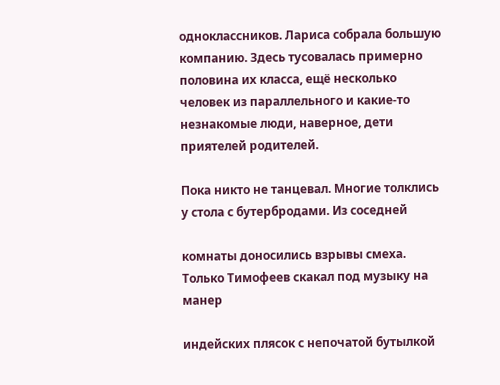одноклассников. Лариса собрала большую компанию. Здесь тусовалась примерно половина их класса, ещё несколько человек из параллельного и какие-то незнакомые люди, наверное, дети приятелей родителей.

Пока никто не танцевал. Многие толклись у стола с бутербродами. Из соседней

комнаты доносились взрывы смеха. Только Тимофеев скакал под музыку на манер

индейских плясок с непочатой бутылкой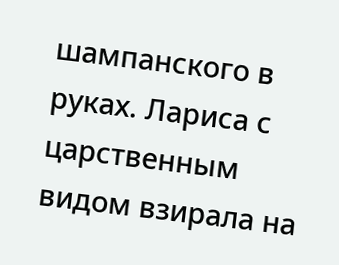шампанского в руках. Лариса с царственным видом взирала на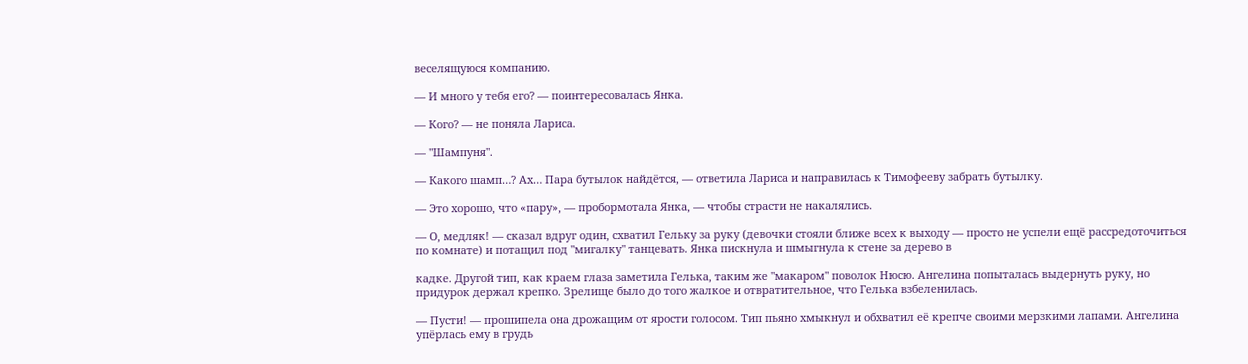веселящуюся компанию.

— И много у тебя его? — поинтересовалась Янка.

— Кого? — не поняла Лариса.

— "Шампуня".

— Какого шамп…? Ах… Пара бутылок найдётся, — ответила Лариса и направилась к Тимофееву забрать бутылку.

— Это хорошо, что «пару», — пробормотала Янка, — чтобы страсти не накалялись.

— О, медляк! — сказал вдруг один, схватил Гельку за руку (девочки стояли ближе всех к выходу — просто не успели ещё рассредоточиться по комнате) и потащил под "мигалку" танцевать. Янка пискнула и шмыгнула к стене за дерево в

кадке. Другой тип, как краем глаза заметила Гелька, таким же "макаром" поволок Нюсю. Ангелина попыталась выдернуть руку, но придурок держал крепко. Зрелище было до того жалкое и отвратительное, что Гелька взбеленилась.

— Пусти! — прошипела она дрожащим от ярости голосом. Тип пьяно хмыкнул и обхватил её крепче своими мерзкими лапами. Ангелина упёрлась ему в грудь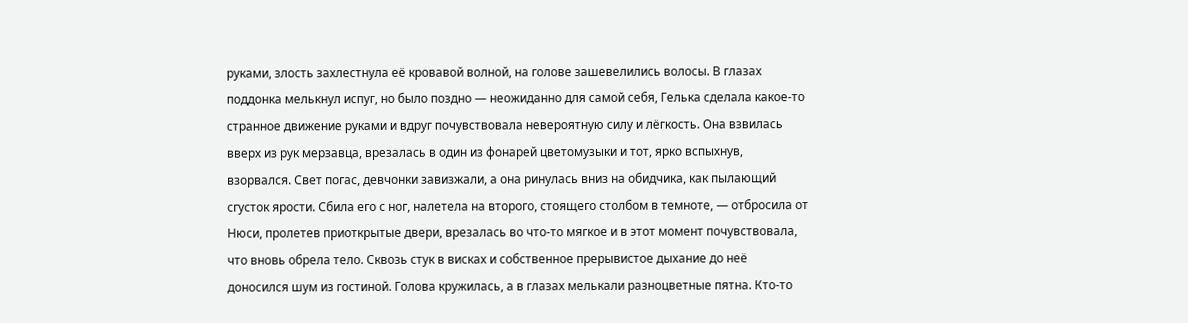руками, злость захлестнула её кровавой волной, на голове зашевелились волосы. В глазах поддонка мелькнул испуг, но было поздно — неожиданно для самой себя, Гелька сделала какое-то странное движение руками и вдруг почувствовала невероятную силу и лёгкость. Она взвилась вверх из рук мерзавца, врезалась в один из фонарей цветомузыки и тот, ярко вспыхнув, взорвался. Свет погас, девчонки завизжали, а она ринулась вниз на обидчика, как пылающий сгусток ярости. Сбила его с ног, налетела на второго, стоящего столбом в темноте, — отбросила от Нюси, пролетев приоткрытые двери, врезалась во что-то мягкое и в этот момент почувствовала, что вновь обрела тело. Сквозь стук в висках и собственное прерывистое дыхание до неё доносился шум из гостиной. Голова кружилась, а в глазах мелькали разноцветные пятна. Кто-то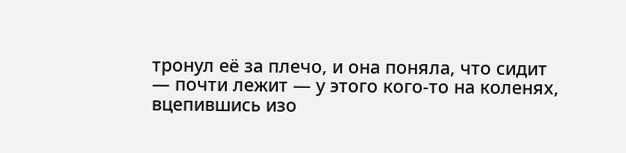тронул её за плечо, и она поняла, что сидит — почти лежит — у этого кого-то на коленях, вцепившись изо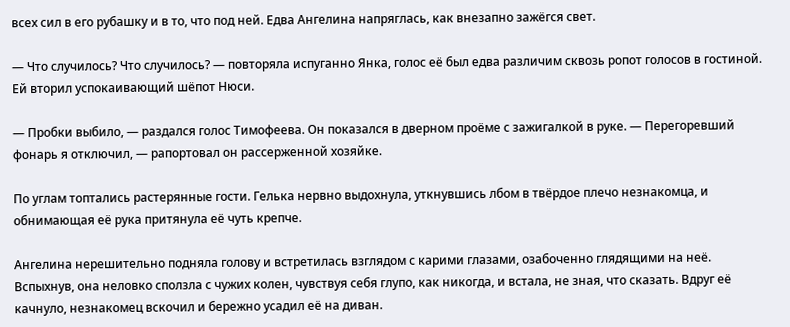всех сил в его рубашку и в то, что под ней. Едва Ангелина напряглась, как внезапно зажёгся свет.

— Что случилось? Что случилось? — повторяла испуганно Янка, голос её был едва различим сквозь ропот голосов в гостиной. Ей вторил успокаивающий шёпот Нюси.

— Пробки выбило, — раздался голос Тимофеева. Он показался в дверном проёме с зажигалкой в руке. — Перегоревший фонарь я отключил, — рапортовал он рассерженной хозяйке.

По углам топтались растерянные гости. Гелька нервно выдохнула, уткнувшись лбом в твёрдое плечо незнакомца, и обнимающая её рука притянула её чуть крепче.

Ангелина нерешительно подняла голову и встретилась взглядом с карими глазами, озабоченно глядящими на неё. Вспыхнув, она неловко сползла с чужих колен, чувствуя себя глупо, как никогда, и встала, не зная, что сказать. Вдруг её качнуло, незнакомец вскочил и бережно усадил её на диван.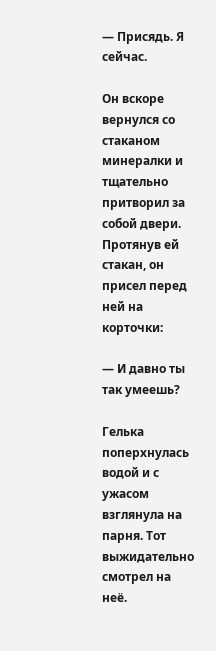— Присядь. Я сейчас.

Он вскоре вернулся со стаканом минералки и тщательно притворил за собой двери. Протянув ей стакан, он присел перед ней на корточки:

— И давно ты так умеешь?

Гелька поперхнулась водой и с ужасом взглянула на парня. Тот выжидательно смотрел на неё.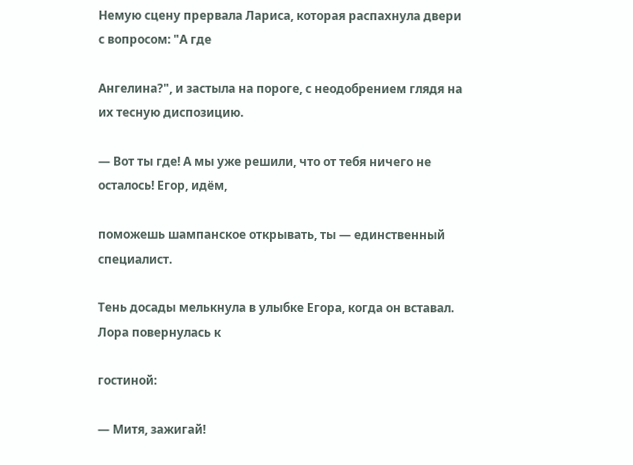Немую сцену прервала Лариса, которая распахнула двери с вопросом: "А где

Ангелина?", и застыла на пороге, с неодобрением глядя на их тесную диспозицию.

— Вот ты где! А мы уже решили, что от тебя ничего не осталось! Егор, идём,

поможешь шампанское открывать, ты — единственный специалист.

Тень досады мелькнула в улыбке Егора, когда он вставал. Лора повернулась к

гостиной:

— Митя, зажигай!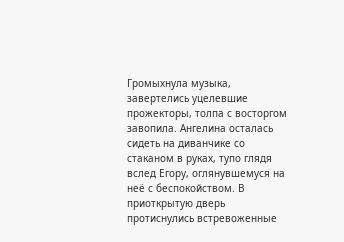Громыхнула музыка, завертелись уцелевшие прожекторы, толпа с восторгом завопила. Ангелина осталась сидеть на диванчике со стаканом в руках, тупо глядя вслед Егору, оглянувшемуся на неё с беспокойством. В приоткрытую дверь протиснулись встревоженные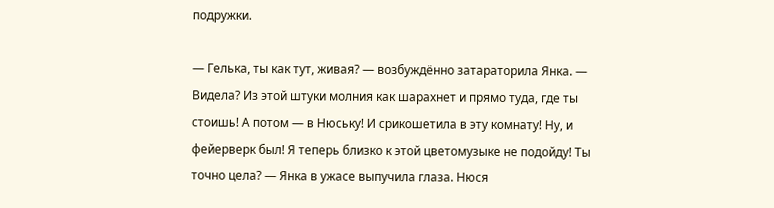подружки.

— Гелька, ты как тут, живая? — возбуждённо затараторила Янка. — Видела? Из этой штуки молния как шарахнет и прямо туда, где ты стоишь! А потом — в Нюську! И срикошетила в эту комнату! Ну, и фейерверк был! Я теперь близко к этой цветомузыке не подойду! Ты точно цела? — Янка в ужасе выпучила глаза. Нюся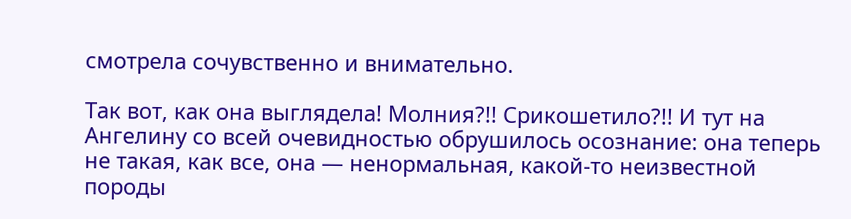смотрела сочувственно и внимательно.

Так вот, как она выглядела! Молния?!! Срикошетило?!! И тут на Ангелину со всей очевидностью обрушилось осознание: она теперь не такая, как все, она — ненормальная, какой-то неизвестной породы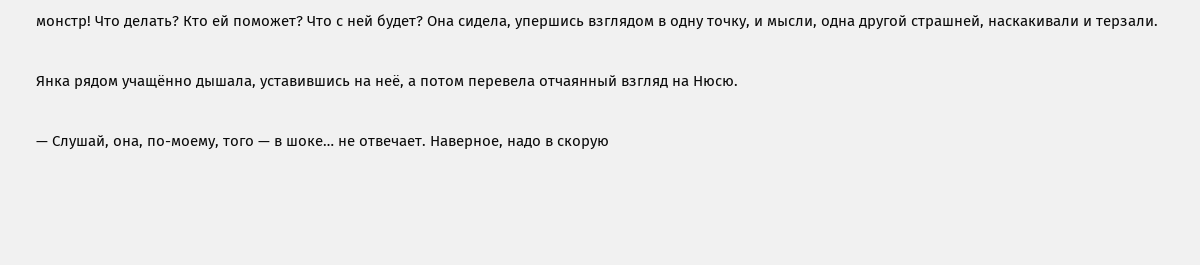монстр! Что делать? Кто ей поможет? Что с ней будет? Она сидела, упершись взглядом в одну точку, и мысли, одна другой страшней, наскакивали и терзали.

Янка рядом учащённо дышала, уставившись на неё, а потом перевела отчаянный взгляд на Нюсю.

— Слушай, она, по-моему, того — в шоке… не отвечает. Наверное, надо в скорую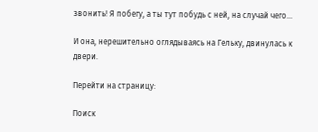звонить! Я побегу, а ты тут побудь с ней, на случай чего…

И она, нерешительно оглядываясь на Гельку, двинулась к двери.

Перейти на страницу:

Поиск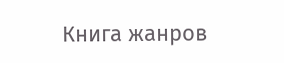Книга жанров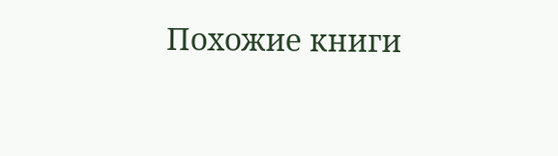Похожие книги